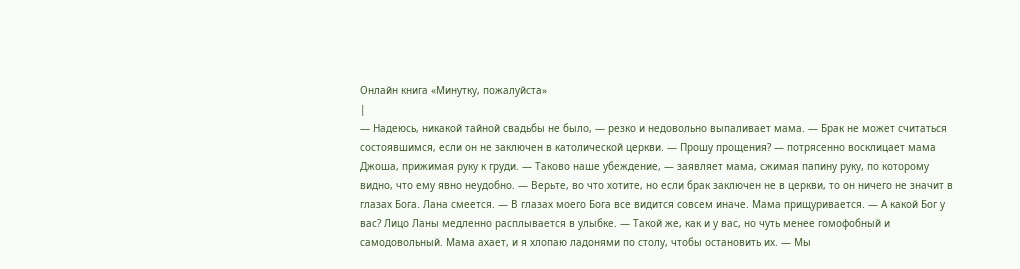Онлайн книга «Минутку, пожалуйста»
|
— Надеюсь, никакой тайной свадьбы не было, — резко и недовольно выпаливает мама. — Брак не может считаться состоявшимся, если он не заключен в католической церкви. — Прошу прощения? — потрясенно восклицает мама Джоша, прижимая руку к груди. — Таково наше убеждение, — заявляет мама, сжимая папину руку, по которому видно, что ему явно неудобно. — Верьте, во что хотите, но если брак заключен не в церкви, то он ничего не значит в глазах Бога. Лана смеется. — В глазах моего Бога все видится совсем иначе. Мама прищуривается. — А какой Бог у вас? Лицо Ланы медленно расплывается в улыбке. — Такой же, как и у вас, но чуть менее гомофобный и самодовольный. Мама ахает, и я хлопаю ладонями по столу, чтобы остановить их. — Мы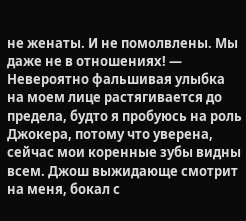не женаты. И не помолвлены. Мы даже не в отношениях! — Невероятно фальшивая улыбка на моем лице растягивается до предела, будто я пробуюсь на роль Джокера, потому что уверена, сейчас мои коренные зубы видны всем. Джош выжидающе смотрит на меня, бокал с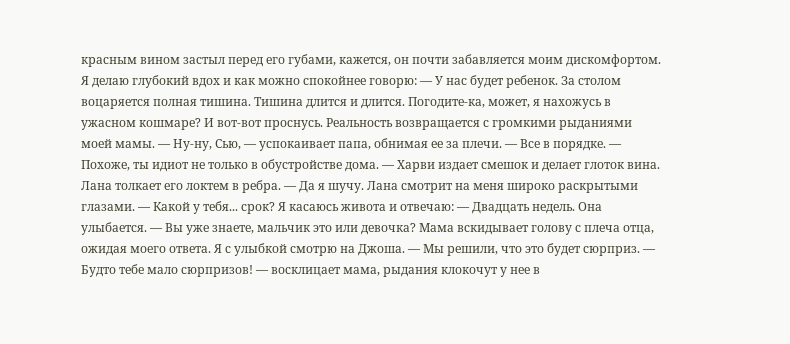красным вином застыл перед его губами, кажется, он почти забавляется моим дискомфортом. Я делаю глубокий вдох и как можно спокойнее говорю: — У нас будет ребенок. За столом воцаряется полная тишина. Тишина длится и длится. Погодите-ка, может, я нахожусь в ужасном кошмаре? И вот-вот проснусь. Реальность возвращается с громкими рыданиями моей мамы. — Ну-ну, Сью, — успокаивает папа, обнимая ее за плечи. — Все в порядке. — Похоже, ты идиот не только в обустройстве дома. — Харви издает смешок и делает глоток вина. Лана толкает его локтем в ребра. — Да я шучу. Лана смотрит на меня широко раскрытыми глазами. — Какой у тебя... срок? Я касаюсь живота и отвечаю: — Двадцать недель. Она улыбается. — Вы уже знаете, мальчик это или девочка? Мама вскидывает голову с плеча отца, ожидая моего ответа. Я с улыбкой смотрю на Джоша. — Мы решили, что это будет сюрприз. — Будто тебе мало сюрпризов! — восклицает мама, рыдания клокочут у нее в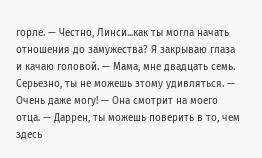горле. — Честно, Линси...как ты могла начать отношения до замужества? Я закрываю глаза и качаю головой. — Мама, мне двадцать семь. Серьезно, ты не можешь этому удивляться. — Очень даже могу! — Она смотрит на моего отца. — Даррен, ты можешь поверить в то, чем здесь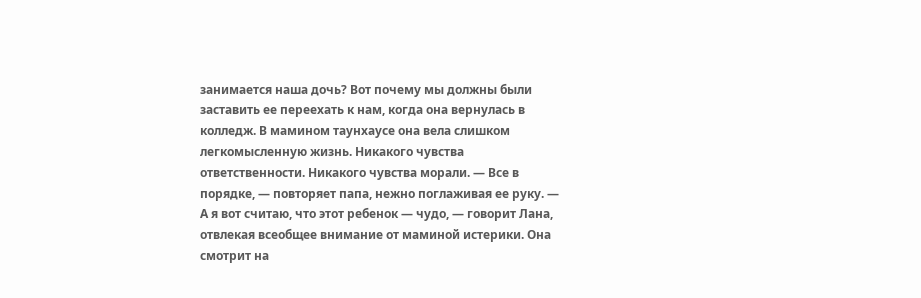занимается наша дочь? Вот почему мы должны были заставить ее переехать к нам, когда она вернулась в колледж. В мамином таунхаусе она вела слишком легкомысленную жизнь. Никакого чувства ответственности. Никакого чувства морали. — Все в порядке, — повторяет папа, нежно поглаживая ее руку. — А я вот считаю, что этот ребенок — чудо, — говорит Лана, отвлекая всеобщее внимание от маминой истерики. Она смотрит на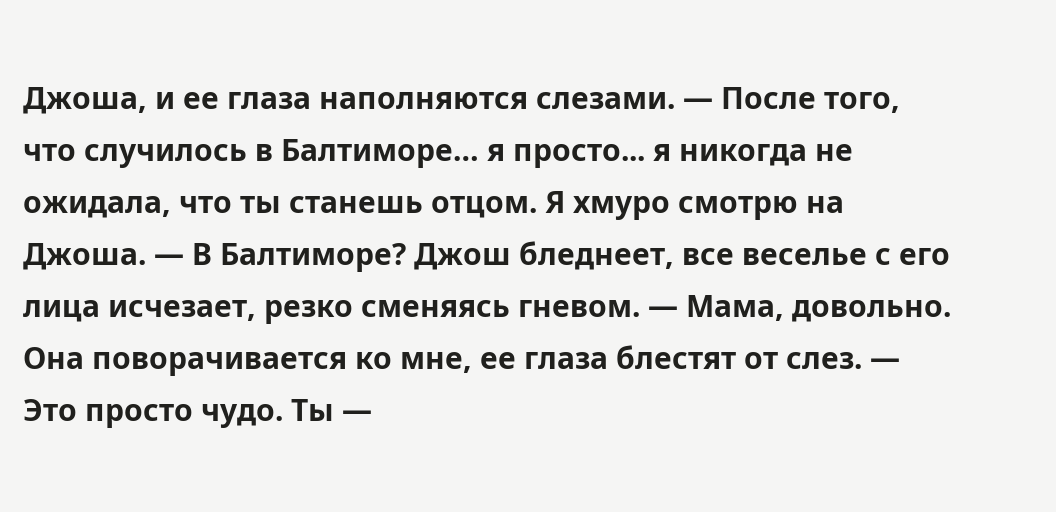Джоша, и ее глаза наполняются слезами. — После того, что случилось в Балтиморе… я просто... я никогда не ожидала, что ты станешь отцом. Я хмуро смотрю на Джоша. — В Балтиморе? Джош бледнеет, все веселье с его лица исчезает, резко сменяясь гневом. — Мама, довольно. Она поворачивается ко мне, ее глаза блестят от слез. — Это просто чудо. Ты —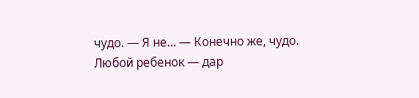чудо. — Я не… — Конечно же, чудо. Любой ребенок — дар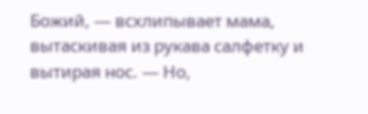Божий, — всхлипывает мама, вытаскивая из рукава салфетку и вытирая нос. — Но,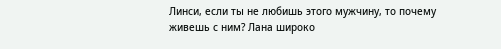Линси, если ты не любишь этого мужчину, то почему живешь с ним? Лана широко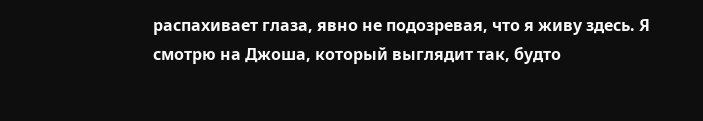распахивает глаза, явно не подозревая, что я живу здесь. Я смотрю на Джоша, который выглядит так, будто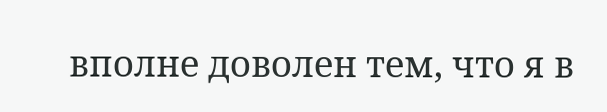вполне доволен тем, что я в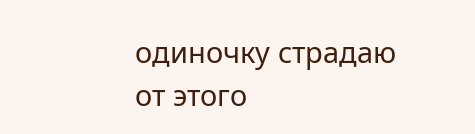одиночку страдаю от этого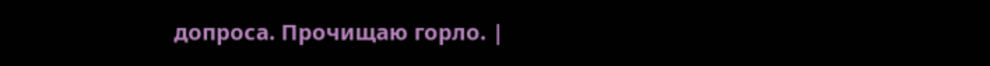допроса. Прочищаю горло. |